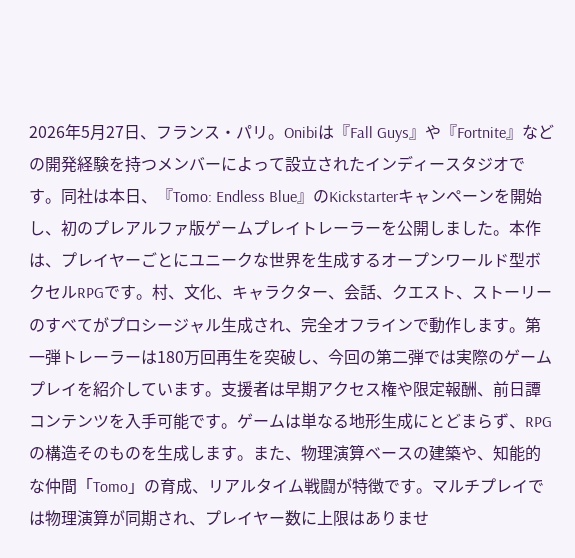2026年5月27日、フランス・パリ。Onibiは『Fall Guys』や『Fortnite』などの開発経験を持つメンバーによって設立されたインディースタジオです。同社は本日、『Tomo: Endless Blue』のKickstarterキャンペーンを開始し、初のプレアルファ版ゲームプレイトレーラーを公開しました。本作は、プレイヤーごとにユニークな世界を生成するオープンワールド型ボクセルRPGです。村、文化、キャラクター、会話、クエスト、ストーリーのすべてがプロシージャル生成され、完全オフラインで動作します。第一弾トレーラーは180万回再生を突破し、今回の第二弾では実際のゲームプレイを紹介しています。支援者は早期アクセス権や限定報酬、前日譚コンテンツを入手可能です。ゲームは単なる地形生成にとどまらず、RPGの構造そのものを生成します。また、物理演算ベースの建築や、知能的な仲間「Tomo」の育成、リアルタイム戦闘が特徴です。マルチプレイでは物理演算が同期され、プレイヤー数に上限はありませ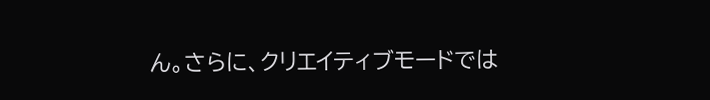ん。さらに、クリエイティブモードでは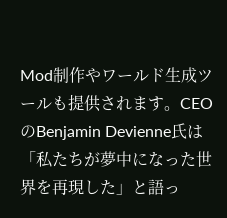Mod制作やワールド生成ツールも提供されます。CEOのBenjamin Devienne氏は「私たちが夢中になった世界を再現した」と語っ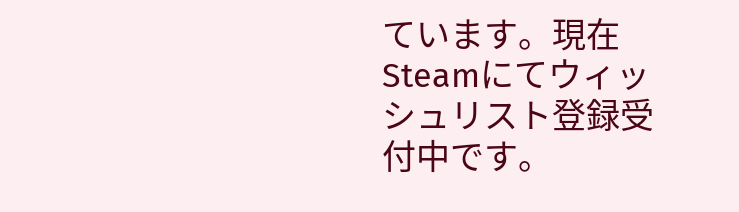ています。現在Steamにてウィッシュリスト登録受付中です。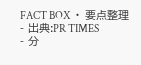FACT BOX ・ 要点整理
- 出典:PR TIMES
- 分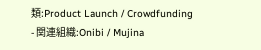類:Product Launch / Crowdfunding
- 関連組織:Onibi / Mujina